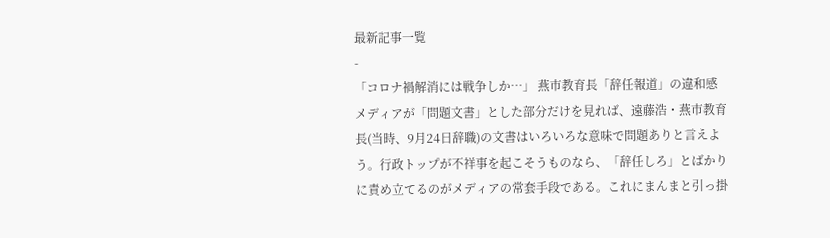最新記事一覧
-
「コロナ禍解消には戦争しか…」 燕市教育長「辞任報道」の違和感
メディアが「問題文書」とした部分だけを見れば、遠藤浩・燕市教育長(当時、9月24日辞職)の文書はいろいろな意味で問題ありと言えよう。行政トップが不祥事を起こそうものなら、「辞任しろ」とばかりに責め立てるのがメディアの常套手段である。これにまんまと引っ掛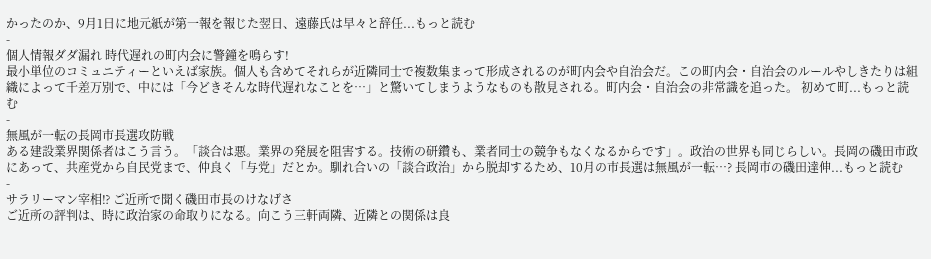かったのか、9月1日に地元紙が第一報を報じた翌日、遠藤氏は早々と辞任...もっと読む
-
個人情報ダダ漏れ 時代遅れの町内会に警鐘を鳴らす!
最小単位のコミュニティーといえば家族。個人も含めてそれらが近隣同士で複数集まって形成されるのが町内会や自治会だ。この町内会・自治会のルールやしきたりは組織によって千差万別で、中には「今どきそんな時代遅れなことを…」と驚いてしまうようなものも散見される。町内会・自治会の非常識を追った。 初めて町...もっと読む
-
無風が一転の長岡市長選攻防戦
ある建設業界関係者はこう言う。「談合は悪。業界の発展を阻害する。技術の研鑽も、業者同士の競争もなくなるからです」。政治の世界も同じらしい。長岡の磯田市政にあって、共産党から自民党まで、仲良く「与党」だとか。馴れ合いの「談合政治」から脱却するため、10月の市長選は無風が一転…? 長岡市の磯田達伸...もっと読む
-
サラリーマン宰相⁉ ご近所で聞く磯田市長のけなげさ
ご近所の評判は、時に政治家の命取りになる。向こう三軒両隣、近隣との関係は良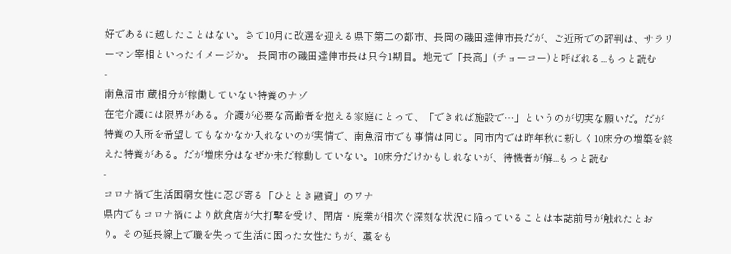好であるに越したことはない。さて10月に改選を迎える県下第二の都市、長岡の磯田達伸市長だが、ご近所での評判は、サラリーマン宰相といったイメージか。 長岡市の磯田達伸市長は只今1期目。地元で「長高」(チョーコー)と呼ばれる...もっと読む
-
南魚沼市 蔵相分が稼働していない特養のナゾ
在宅介護には限界がある。介護が必要な高齢者を抱える家庭にとって、「できれば施設で…」というのが切実な願いだ。だが特養の入所を希望してもなかなか入れないのが実情で、南魚沼市でも事情は同じ。同市内では昨年秋に新しく10床分の増築を終えた特養がある。だが増床分はなぜか未だ稼動していない。10床分だけかもしれないが、待機者が解...もっと読む
-
コロナ禍で生活困窮女性に忍び寄る「ひととき融資」のワナ
県内でもコロナ禍により飲食店が大打撃を受け、閉店・廃業が相次ぐ深刻な状況に陥っていることは本誌前号が触れたとおり。その延長線上で職を失って生活に困った女性たちが、藁をも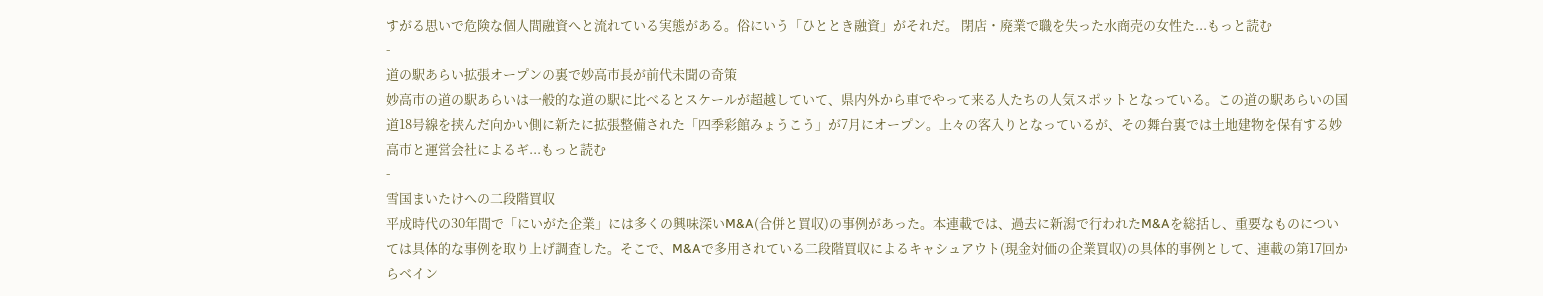すがる思いで危険な個人間融資へと流れている実態がある。俗にいう「ひととき融資」がそれだ。 閉店・廃業で職を失った水商売の女性た...もっと読む
-
道の駅あらい拡張オープンの裏で妙高市長が前代未聞の奇策
妙高市の道の駅あらいは一般的な道の駅に比べるとスケールが超越していて、県内外から車でやって来る人たちの人気スポットとなっている。この道の駅あらいの国道18号線を挟んだ向かい側に新たに拡張整備された「四季彩館みょうこう」が7月にオープン。上々の客入りとなっているが、その舞台裏では土地建物を保有する妙高市と運営会社によるギ...もっと読む
-
雪国まいたけへの二段階買収
平成時代の30年間で「にいがた企業」には多くの興味深いM&A(合併と買収)の事例があった。本連載では、過去に新潟で行われたM&Aを総括し、重要なものについては具体的な事例を取り上げ調査した。そこで、M&Aで多用されている二段階買収によるキャシュアウト(現金対価の企業買収)の具体的事例として、連載の第17回からベイン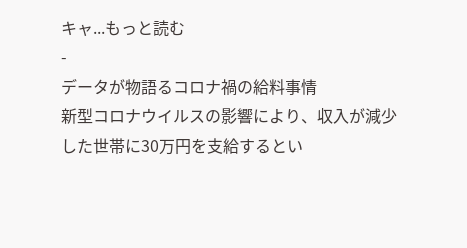キャ...もっと読む
-
データが物語るコロナ禍の給料事情
新型コロナウイルスの影響により、収入が減少した世帯に30万円を支給するとい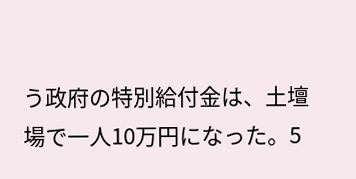う政府の特別給付金は、土壇場で一人10万円になった。5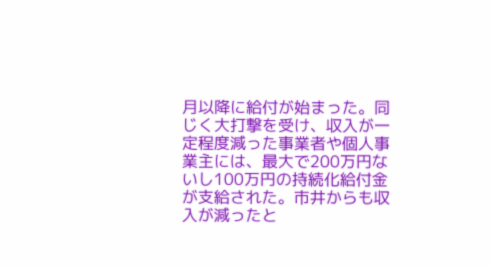月以降に給付が始まった。同じく大打撃を受け、収入が一定程度減った事業者や個人事業主には、最大で200万円ないし100万円の持続化給付金が支給された。市井からも収入が減ったと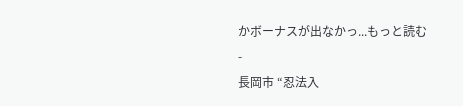かボーナスが出なかっ...もっと読む
-
長岡市 “忍法入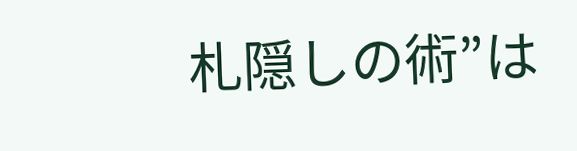札隠しの術”は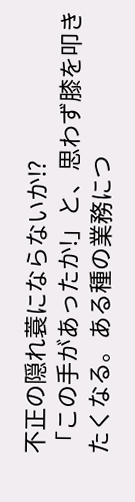不正の隠れ蓑にならないか⁉
「この手があったか!」と、思わず膝を叩きたくなる。ある種の業務につ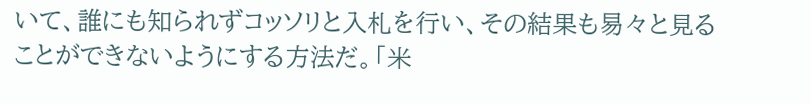いて、誰にも知られずコッソリと入札を行い、その結果も易々と見ることができないようにする方法だ。「米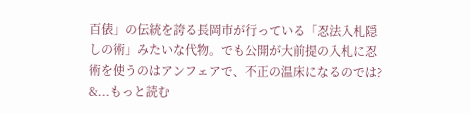百俵」の伝統を誇る長岡市が行っている「忍法入札隠しの術」みたいな代物。でも公開が大前提の入札に忍術を使うのはアンフェアで、不正の温床になるのでは? &...もっと読む